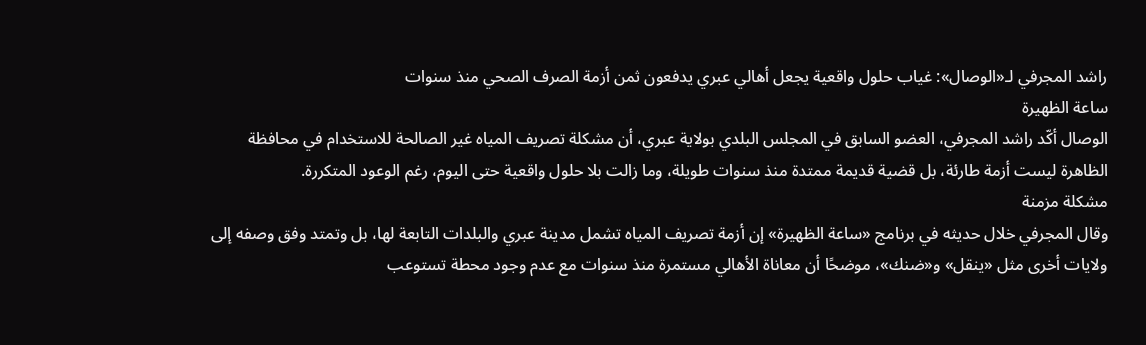راشد المجرفي لـ«الوصال»: غياب حلول واقعية يجعل أهالي عبري يدفعون ثمن أزمة الصرف الصحي منذ سنوات
ساعة الظهيرة
الوصال أكّد راشد المجرفي، العضو السابق في المجلس البلدي بولاية عبري، أن مشكلة تصريف المياه غير الصالحة للاستخدام في محافظة الظاهرة ليست أزمة طارئة، بل قضية قديمة ممتدة منذ سنوات طويلة، وما زالت بلا حلول واقعية حتى اليوم، رغم الوعود المتكررة.
مشكلة مزمنة
وقال المجرفي خلال حديثه في برنامج «ساعة الظهيرة» إن أزمة تصريف المياه تشمل مدينة عبري والبلدات التابعة لها، بل وتمتد وفق وصفه إلى ولايات أخرى مثل «ينقل» و«ضنك»، موضحًا أن معاناة الأهالي مستمرة منذ سنوات مع عدم وجود محطة تستوعب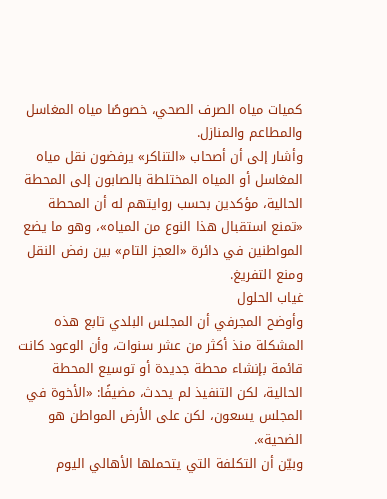كميات مياه الصرف الصحي، خصوصًا مياه المغاسل والمطاعم والمنازل.
وأشار إلى أن أصحاب «التناكر» يرفضون نقل مياه المغاسل أو المياه المختلطة بالصابون إلى المحطة الحالية، مؤكدين بحسب روايتهم له أن المحطة «تمنع استقبال هذا النوع من المياه»، وهو ما يضع المواطنين في دائرة «العجز التام» بين رفض النقل ومنع التفريغ.
غياب الحلول
وأوضح المجرفي أن المجلس البلدي تابع هذه المشكلة منذ أكثر من عشر سنوات، وأن الوعود كانت قائمة بإنشاء محطة جديدة أو توسيع المحطة الحالية، لكن التنفيذ لم يحدث، مضيفًا: «الأخوة في المجلس يسعون، لكن على الأرض المواطن هو الضحية».
وبيّن أن التكلفة التي يتحملها الأهالي اليوم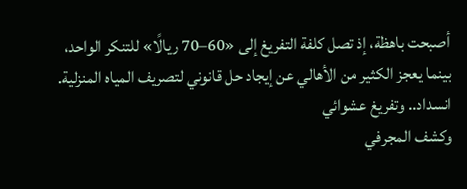أصبحت باهظة، إذ تصل كلفة التفريغ إلى «60–70 ريالًا» للتنكر الواحد، بينما يعجز الكثير من الأهالي عن إيجاد حل قانوني لتصريف المياه المنزلية.
انسداد.. وتفريغ عشوائي
وكشف المجرفي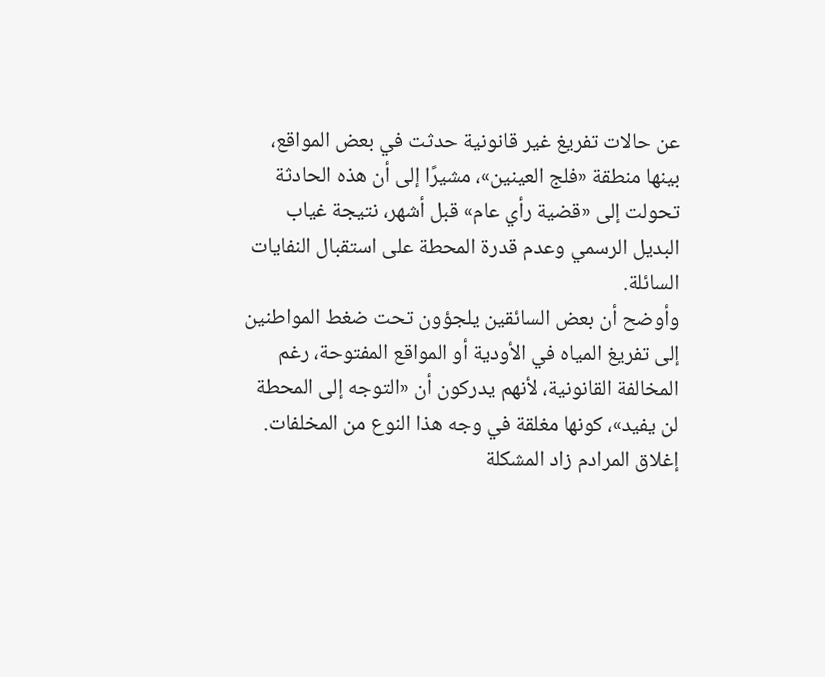عن حالات تفريغ غير قانونية حدثت في بعض المواقع، بينها منطقة «فلج العينين»، مشيرًا إلى أن هذه الحادثة تحولت إلى «قضية رأي عام» قبل أشهر، نتيجة غياب البديل الرسمي وعدم قدرة المحطة على استقبال النفايات السائلة.
وأوضح أن بعض السائقين يلجؤون تحت ضغط المواطنين إلى تفريغ المياه في الأودية أو المواقع المفتوحة، رغم المخالفة القانونية، لأنهم يدركون أن «التوجه إلى المحطة لن يفيد»، كونها مغلقة في وجه هذا النوع من المخلفات.
إغلاق المرادم زاد المشكلة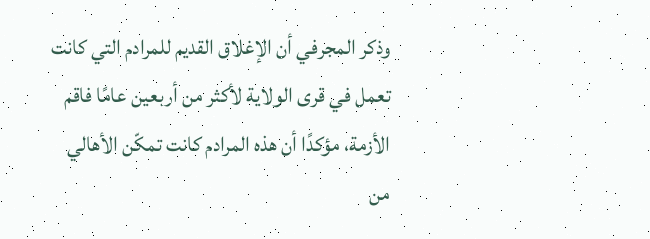وذكر المجرفي أن الإغلاق القديم للمرادم التي كانت تعمل في قرى الولاية لأكثر من أربعين عامًا فاقم الأزمة، مؤكدًا أن هذه المرادم كانت تمكّن الأهالي من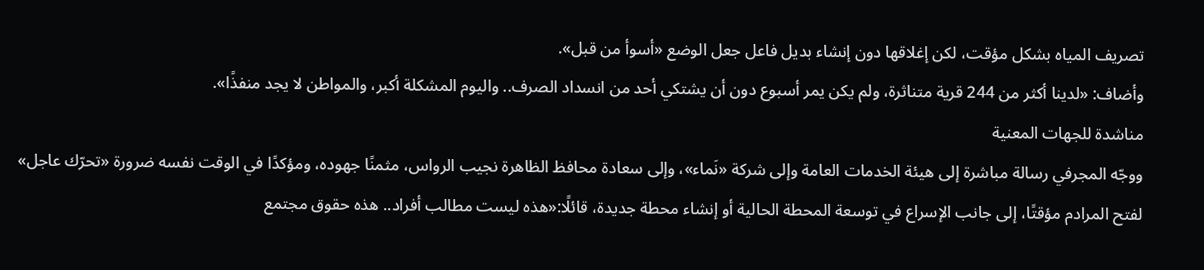تصريف المياه بشكل مؤقت، لكن إغلاقها دون إنشاء بديل فاعل جعل الوضع «أسوأ من قبل».
وأضاف: «لدينا أكثر من 244 قرية متناثرة، ولم يكن يمر أسبوع دون أن يشتكي أحد من انسداد الصرف.. واليوم المشكلة أكبر، والمواطن لا يجد منفذًا».
مناشدة للجهات المعنية
ووجّه المجرفي رسالة مباشرة إلى هيئة الخدمات العامة وإلى شركة «نَماء»، وإلى سعادة محافظ الظاهرة نجيب الرواس، مثمنًا جهوده، ومؤكدًا في الوقت نفسه ضرورة «تحرّك عاجل» لفتح المرادم مؤقتًا، إلى جانب الإسراع في توسعة المحطة الحالية أو إنشاء محطة جديدة، قائلًا:«هذه ليست مطالب أفراد.. هذه حقوق مجتمع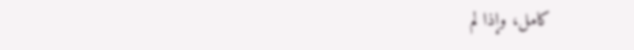كامل، وإذا لم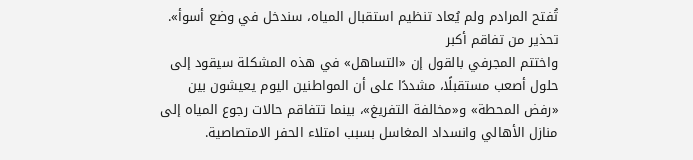تُفتح المرادم ولم يُعاد تنظيم استقبال المياه، سندخل في وضع أسوأ».
تحذير من تفاقم أكبر
واختتم المجرفي بالقول إن «التساهل» في هذه المشكلة سيقود إلى حلول أصعب مستقبلًا، مشددًا على أن المواطنين اليوم يعيشون بين «رفض المحطة» و«مخالفة التفريغ»، بينما تتفاقم حالات رجوع المياه إلى منازل الأهالي وانسداد المغاسل بسبب امتلاء الحفر الامتصاصية.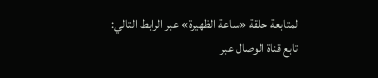لمتابعة حلقة «ساعة الظهيرة» عبر الرابط التالي:
تابع قناة الوصال عبر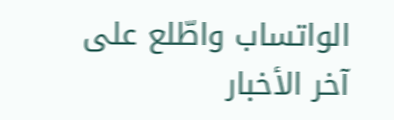الواتساب واطّلع على آخر الأخبار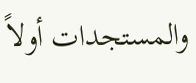والمستجدات أولاً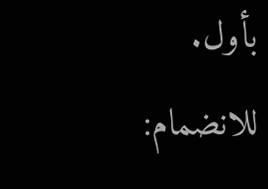بأول.
للانضمام: